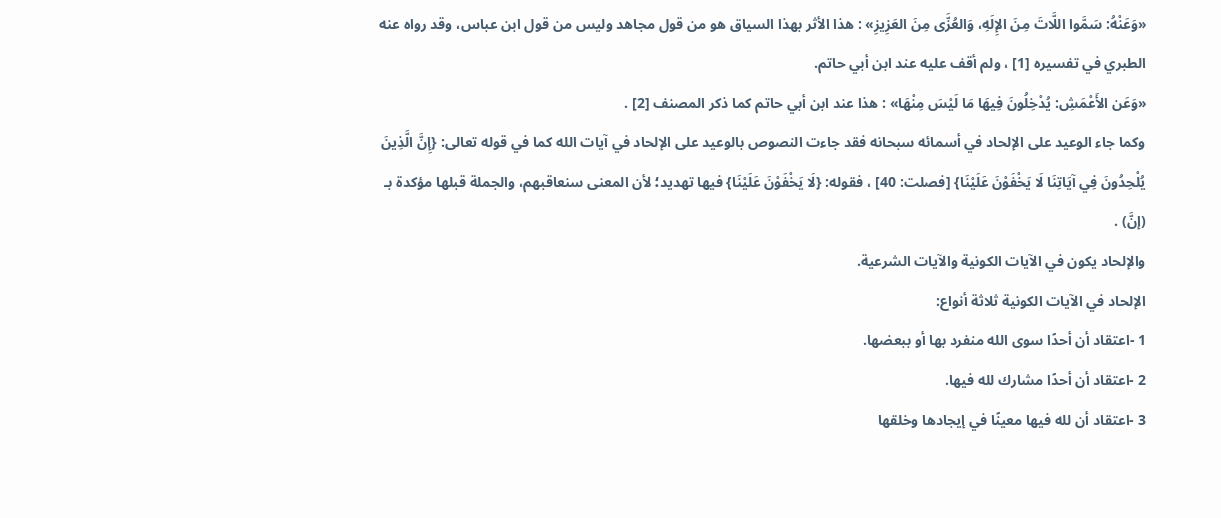«وَعَنْهُ: سَمَّوا اللَّاتَ مِنَ الإِلَهِ، وَالعُزَّى مِنَ العَزِيزِ» : هذا الأثر بهذا السياق هو من قول مجاهد وليس من قول ابن عباس، وقد رواه عنه الطبري في تفسيره [1] ، ولم أقف عليه عند ابن أبي حاتم.
«وَعَن الأَعْمَشِ: يُدْخِلُونَ فِيهَا مَا لَيْسَ مِنْهَا» : هذا عند ابن أبي حاتم كما ذكر المصنف [2] .
وكما جاء الوعيد على الإلحاد في أسمائه سبحانه فقد جاءت النصوص بالوعيد على الإلحاد في آيات الله كما في قوله تعالى: {إِنَّ الَّذِينَ يُلْحِدُونَ فِي آيَاتِنَا لَا يَخْفَوْنَ عَلَيْنَا} [فصلت: 40] ، فقوله: {لَا يَخْفَوْنَ عَلَيْنَا} فيها تهديد؛ لأن المعنى سنعاقبهم، والجملة قبلها مؤكدة بـ (إنَّ) .
والإلحاد يكون في الآيات الكونية والآيات الشرعية.
الإلحاد في الآيات الكونية ثلاثة أنواع:
1 -اعتقاد أن أحدًا سوى الله منفرد بها أو ببعضها.
2 -اعتقاد أن أحدًا مشارك لله فيها.
3 -اعتقاد أن لله فيها معينًا في إيجادها وخلقها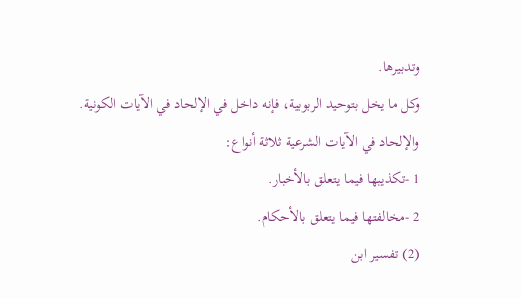وتدبيرها.
وكل ما يخل بتوحيد الربوبية، فإنه داخل في الإلحاد في الآيات الكونية.
والإلحاد في الآيات الشرعية ثلاثة أنواع:
1 -تكذيبها فيما يتعلق بالأخبار.
2 -مخالفتها فيما يتعلق بالأحكام.
(2) تفسير ابن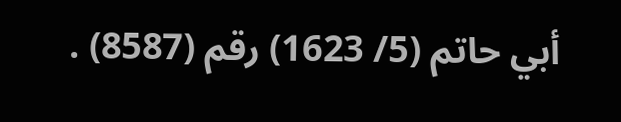أبي حاتم (5/ 1623) رقم (8587) .